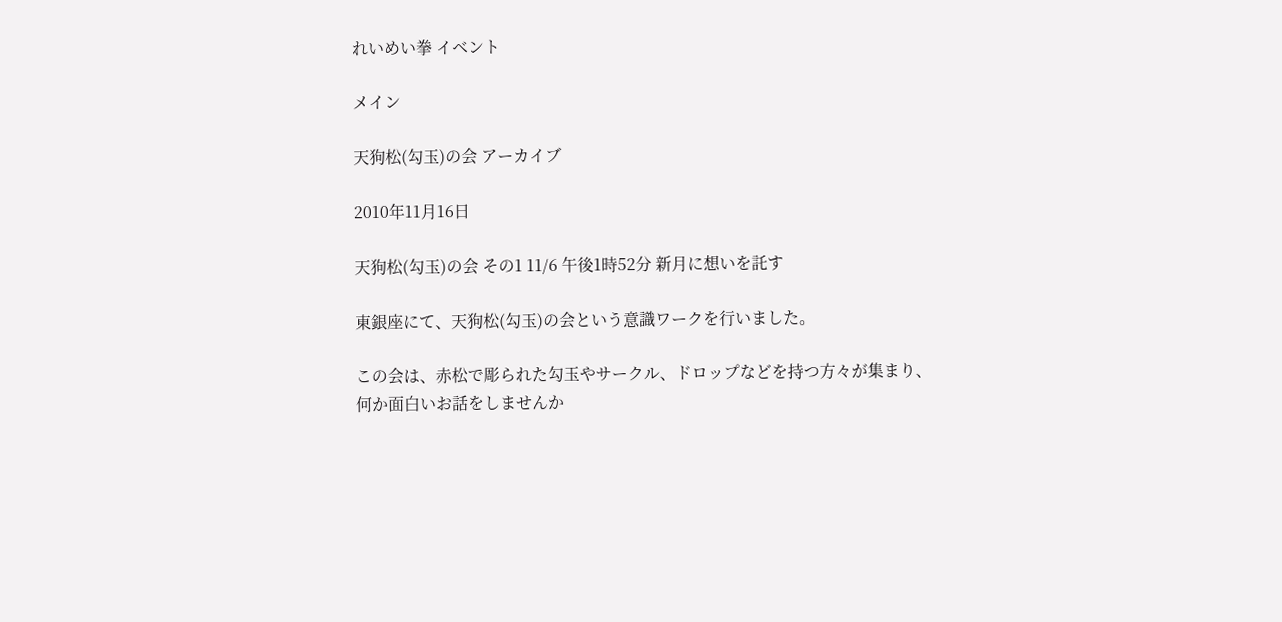れいめい拳 イベント

メイン

天狗松(勾玉)の会 アーカイブ

2010年11月16日

天狗松(勾玉)の会 その1 11/6 午後1時52分 新月に想いを託す

東銀座にて、天狗松(勾玉)の会という意識ワークを行いました。

この会は、赤松で彫られた勾玉やサークル、ドロップなどを持つ方々が集まり、
何か面白いお話をしませんか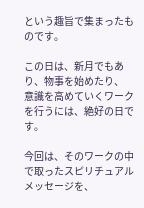という趣旨で集まったものです。

この日は、新月でもあり、物事を始めたり、
意識を高めていくワークを行うには、絶好の日です。

今回は、そのワークの中で取ったスピリチュアルメッセージを、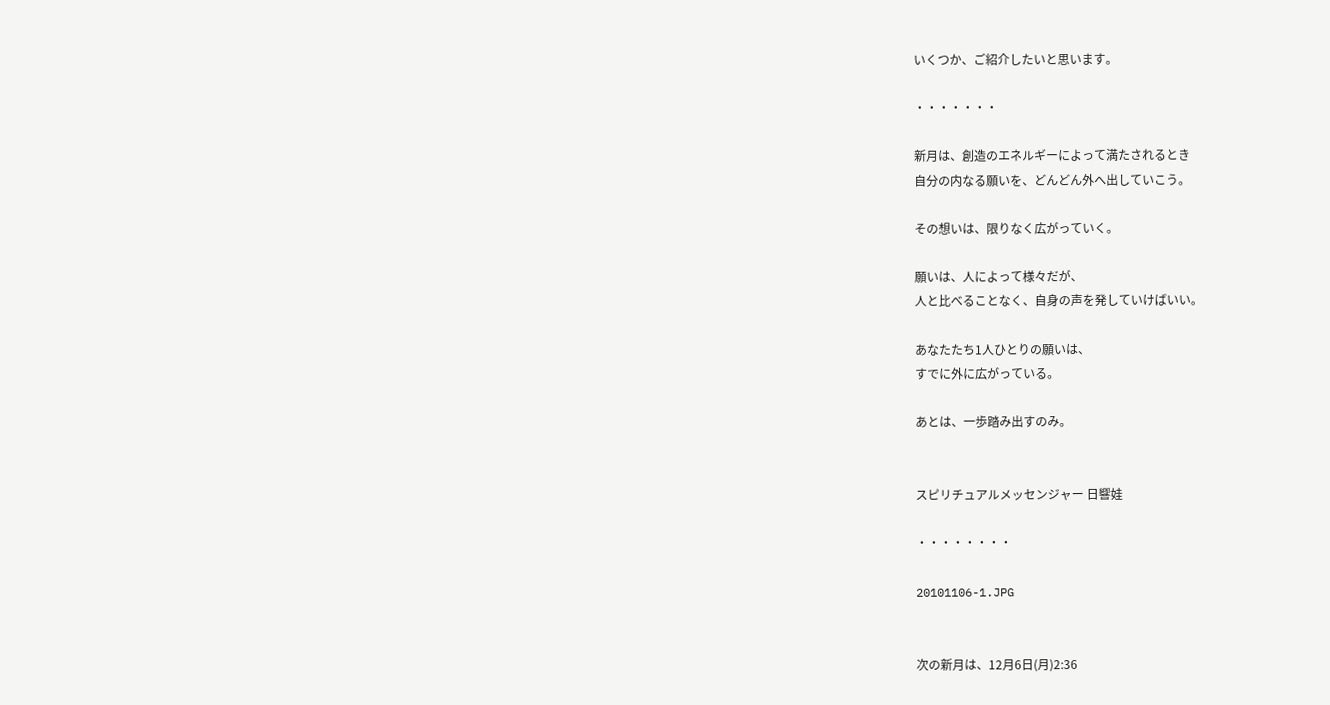いくつか、ご紹介したいと思います。

・・・・・・・

新月は、創造のエネルギーによって満たされるとき
自分の内なる願いを、どんどん外へ出していこう。

その想いは、限りなく広がっていく。

願いは、人によって様々だが、
人と比べることなく、自身の声を発していけばいい。

あなたたち1人ひとりの願いは、
すでに外に広がっている。

あとは、一歩踏み出すのみ。


スピリチュアルメッセンジャー 日響娃

・・・・・・・・

20101106-1.JPG


次の新月は、12月6日(月)2:36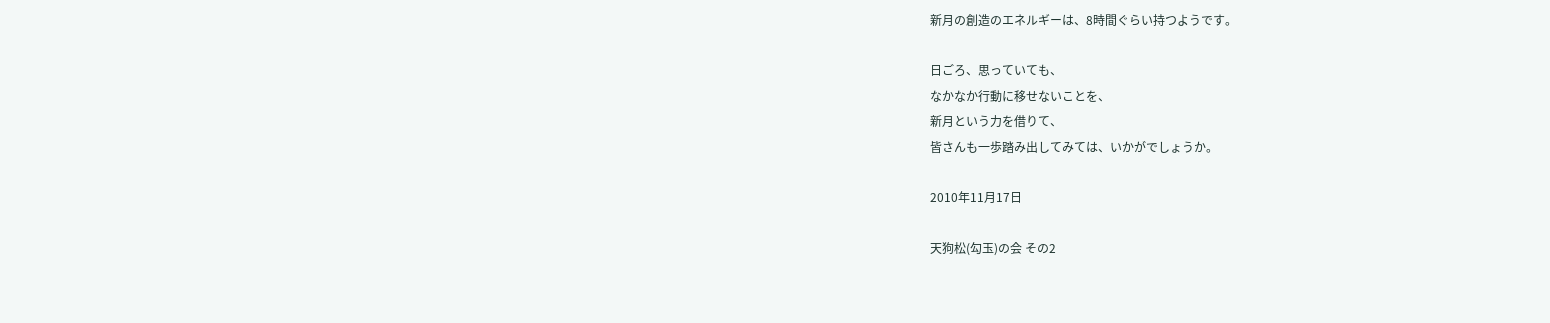新月の創造のエネルギーは、8時間ぐらい持つようです。

日ごろ、思っていても、
なかなか行動に移せないことを、
新月という力を借りて、
皆さんも一歩踏み出してみては、いかがでしょうか。

2010年11月17日

天狗松(勾玉)の会 その2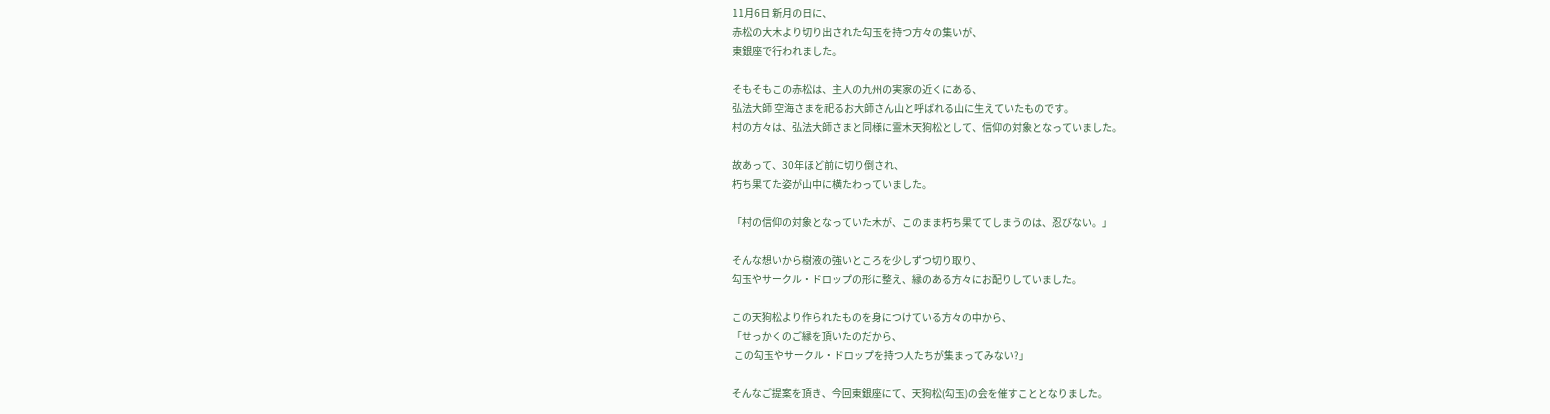11月6日 新月の日に、
赤松の大木より切り出された勾玉を持つ方々の集いが、
東銀座で行われました。

そもそもこの赤松は、主人の九州の実家の近くにある、
弘法大師 空海さまを祀るお大師さん山と呼ばれる山に生えていたものです。
村の方々は、弘法大師さまと同様に霊木天狗松として、信仰の対象となっていました。

故あって、30年ほど前に切り倒され、
朽ち果てた姿が山中に横たわっていました。

「村の信仰の対象となっていた木が、このまま朽ち果ててしまうのは、忍びない。」

そんな想いから樹液の強いところを少しずつ切り取り、
勾玉やサークル・ドロップの形に整え、縁のある方々にお配りしていました。

この天狗松より作られたものを身につけている方々の中から、
「せっかくのご縁を頂いたのだから、
 この勾玉やサークル・ドロップを持つ人たちが集まってみない?」

そんなご提案を頂き、今回東銀座にて、天狗松(勾玉)の会を催すこととなりました。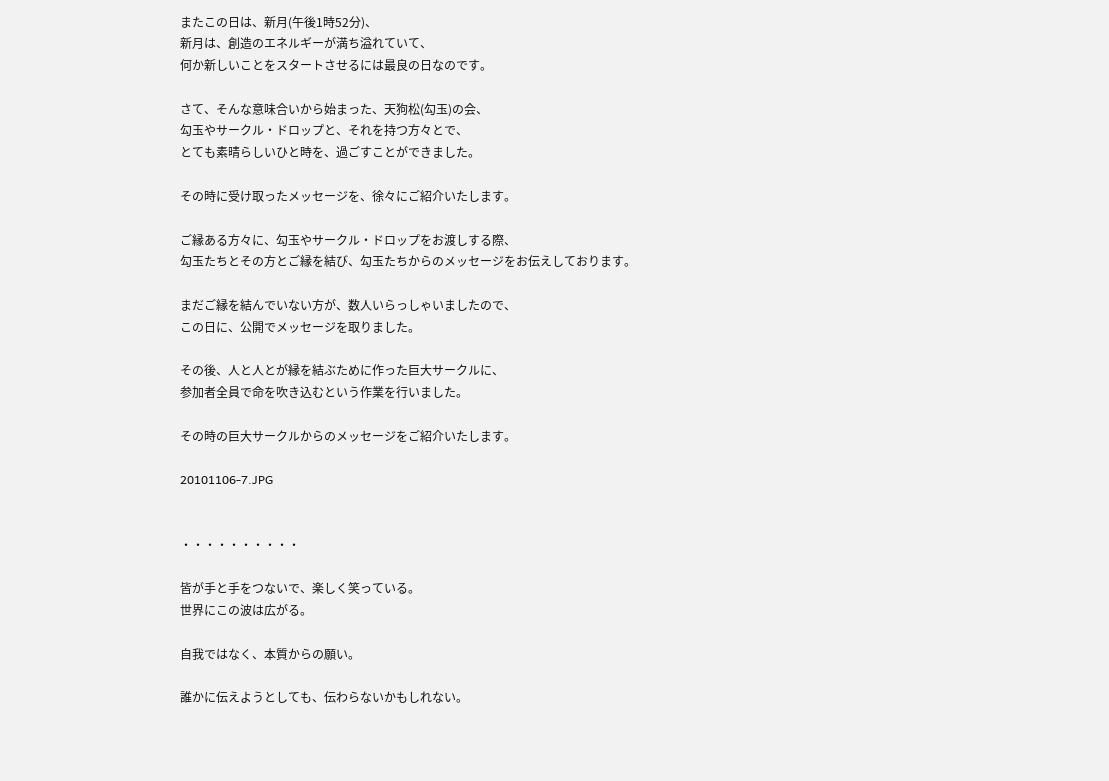またこの日は、新月(午後1時52分)、
新月は、創造のエネルギーが満ち溢れていて、
何か新しいことをスタートさせるには最良の日なのです。

さて、そんな意味合いから始まった、天狗松(勾玉)の会、
勾玉やサークル・ドロップと、それを持つ方々とで、
とても素晴らしいひと時を、過ごすことができました。

その時に受け取ったメッセージを、徐々にご紹介いたします。

ご縁ある方々に、勾玉やサークル・ドロップをお渡しする際、
勾玉たちとその方とご縁を結び、勾玉たちからのメッセージをお伝えしております。

まだご縁を結んでいない方が、数人いらっしゃいましたので、
この日に、公開でメッセージを取りました。

その後、人と人とが縁を結ぶために作った巨大サークルに、
参加者全員で命を吹き込むという作業を行いました。

その時の巨大サークルからのメッセージをご紹介いたします。

20101106-7.JPG


・・・・・・・・・・

皆が手と手をつないで、楽しく笑っている。
世界にこの波は広がる。

自我ではなく、本質からの願い。

誰かに伝えようとしても、伝わらないかもしれない。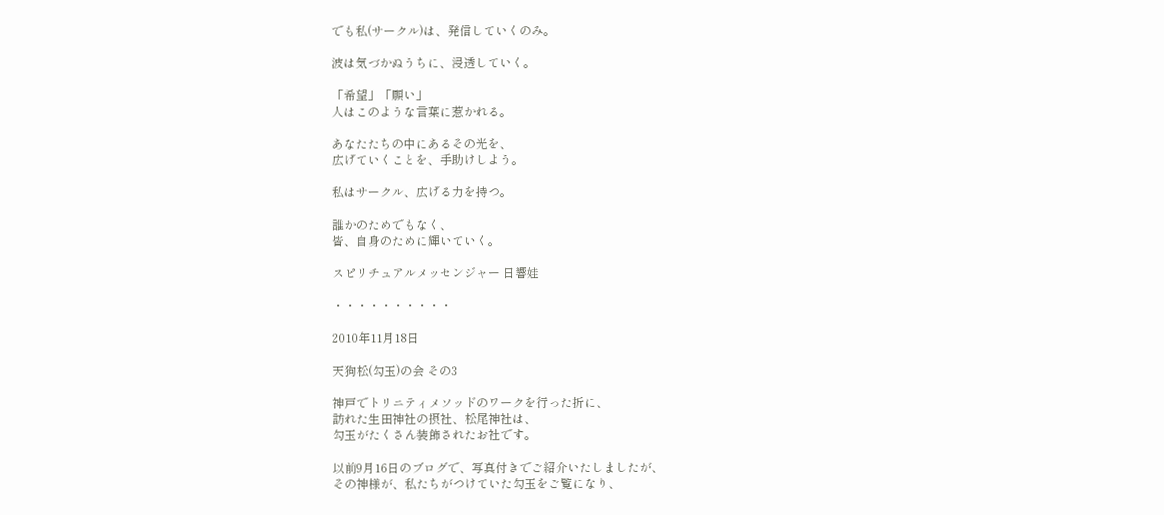でも私(サークル)は、発信していくのみ。

波は気づかぬうちに、浸透していく。

「希望」「願い」
人はこのような言葉に惹かれる。

あなたたちの中にあるその光を、
広げていくことを、手助けしよう。

私はサークル、広げる力を持つ。

誰かのためでもなく、
皆、自身のために輝いていく。

スピリチュアルメッセンジャー 日響娃

・・・・・・・・・・

2010年11月18日

天狗松(勾玉)の会 その3

神戸でトリニティメソッドのワークを行った折に、
訪れた生田神社の摂社、松尾神社は、
勾玉がたくさん装飾されたお社です。

以前9月16日のブログで、写真付きでご紹介いたしましたが、
その神様が、私たちがつけていた勾玉をご覧になり、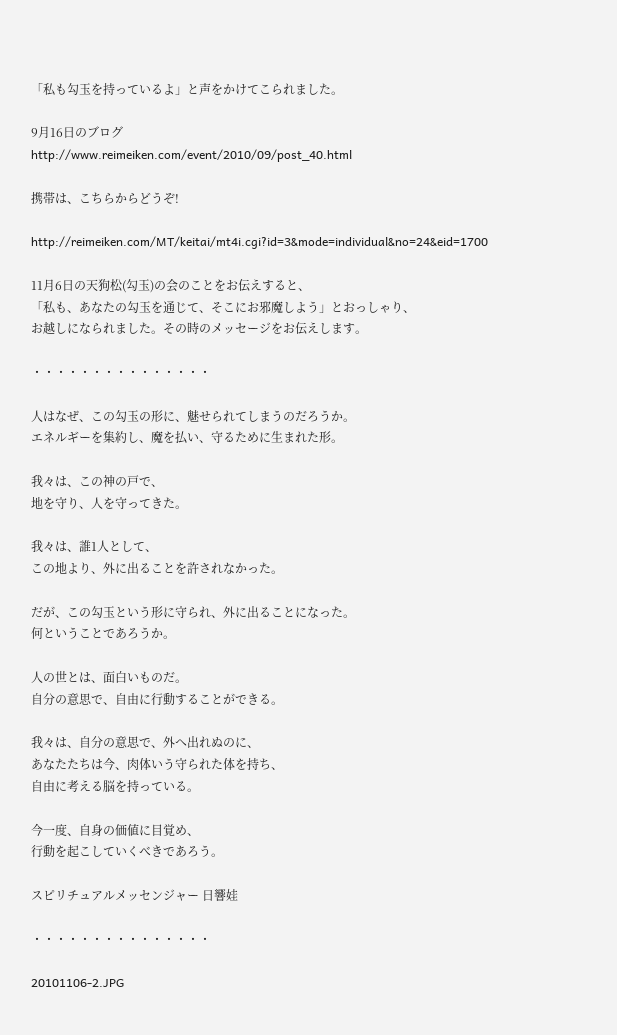「私も勾玉を持っているよ」と声をかけてこられました。

9月16日のブログ
http://www.reimeiken.com/event/2010/09/post_40.html

携帯は、こちらからどうぞ!

http://reimeiken.com/MT/keitai/mt4i.cgi?id=3&mode=individual&no=24&eid=1700

11月6日の天狗松(勾玉)の会のことをお伝えすると、
「私も、あなたの勾玉を通じて、そこにお邪魔しよう」とおっしゃり、
お越しになられました。その時のメッセージをお伝えします。

・・・・・・・・・・・・・・・

人はなぜ、この勾玉の形に、魅せられてしまうのだろうか。
エネルギーを集約し、魔を払い、守るために生まれた形。

我々は、この神の戸で、
地を守り、人を守ってきた。

我々は、誰1人として、
この地より、外に出ることを許されなかった。

だが、この勾玉という形に守られ、外に出ることになった。
何ということであろうか。

人の世とは、面白いものだ。
自分の意思で、自由に行動することができる。

我々は、自分の意思で、外へ出れぬのに、
あなたたちは今、肉体いう守られた体を持ち、
自由に考える脳を持っている。

今一度、自身の価値に目覚め、
行動を起こしていくべきであろう。

スピリチュアルメッセンジャー 日響娃

・・・・・・・・・・・・・・・

20101106-2.JPG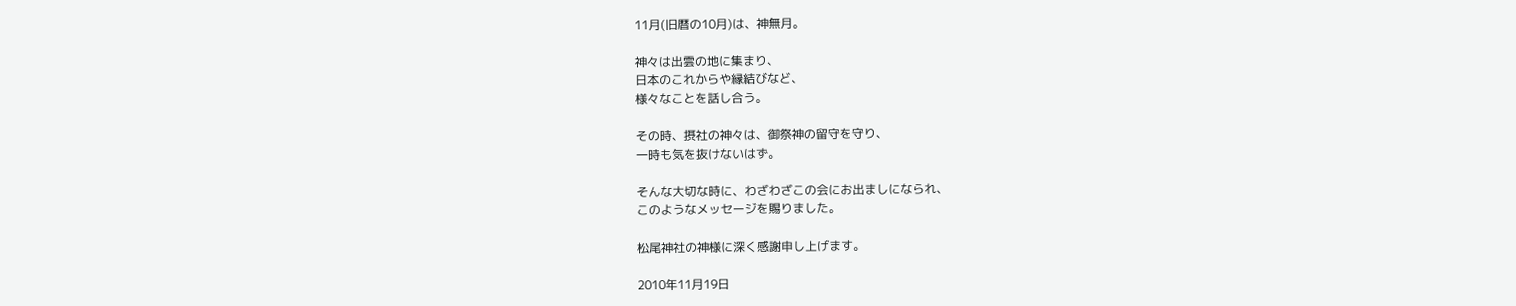11月(旧暦の10月)は、神無月。

神々は出雲の地に集まり、
日本のこれからや縁結びなど、
様々なことを話し合う。

その時、摂社の神々は、御祭神の留守を守り、
一時も気を抜けないはず。

そんな大切な時に、わざわざこの会にお出ましになられ、
このようなメッセージを賜りました。

松尾神社の神様に深く感謝申し上げます。

2010年11月19日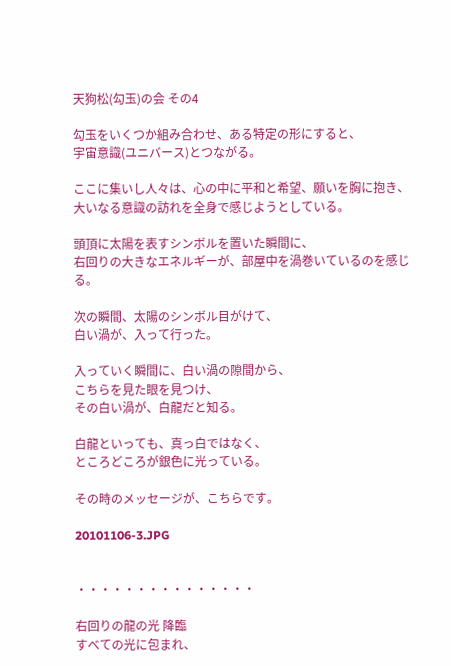天狗松(勾玉)の会 その4

勾玉をいくつか組み合わせ、ある特定の形にすると、
宇宙意識(ユニバース)とつながる。

ここに集いし人々は、心の中に平和と希望、願いを胸に抱き、
大いなる意識の訪れを全身で感じようとしている。

頭頂に太陽を表すシンボルを置いた瞬間に、
右回りの大きなエネルギーが、部屋中を渦巻いているのを感じる。

次の瞬間、太陽のシンボル目がけて、
白い渦が、入って行った。

入っていく瞬間に、白い渦の隙間から、
こちらを見た眼を見つけ、
その白い渦が、白龍だと知る。

白龍といっても、真っ白ではなく、
ところどころが銀色に光っている。

その時のメッセージが、こちらです。

20101106-3.JPG


・・・・・・・・・・・・・・・

右回りの龍の光 降臨
すべての光に包まれ、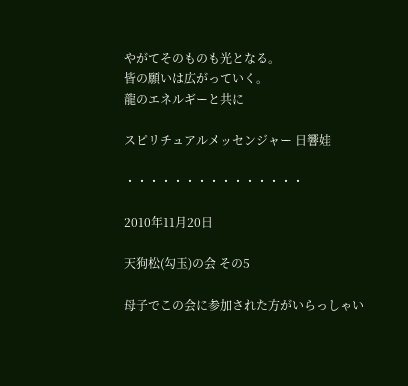やがてそのものも光となる。
皆の願いは広がっていく。
龍のエネルギーと共に

スピリチュアルメッセンジャー 日響娃

・・・・・・・・・・・・・・・

2010年11月20日

天狗松(勾玉)の会 その5

母子でこの会に参加された方がいらっしゃい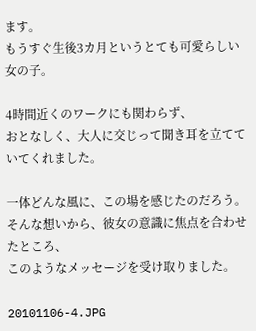ます。
もうすぐ生後3カ月というとても可愛らしい女の子。

4時間近くのワークにも関わらず、
おとなしく、大人に交じって聞き耳を立てていてくれました。

一体どんな風に、この場を感じたのだろう。
そんな想いから、彼女の意識に焦点を合わせたところ、
このようなメッセージを受け取りました。

20101106-4.JPG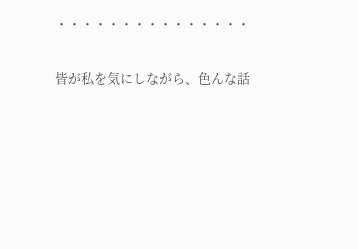・・・・・・・・・・・・・・・

皆が私を気にしながら、色んな話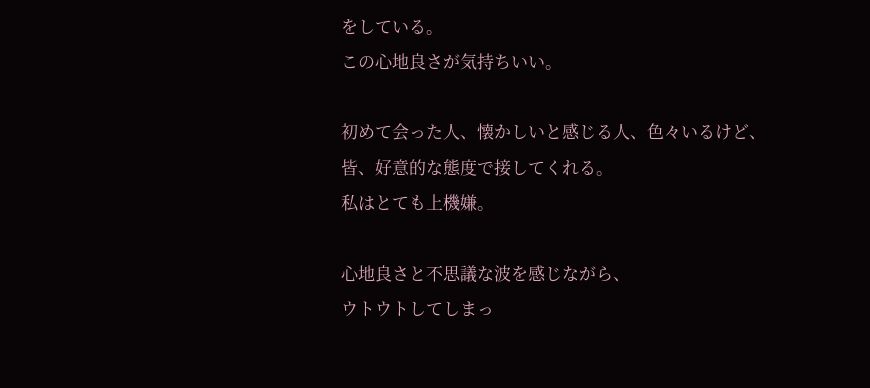をしている。
この心地良さが気持ちいい。

初めて会った人、懐かしいと感じる人、色々いるけど、
皆、好意的な態度で接してくれる。
私はとても上機嫌。

心地良さと不思議な波を感じながら、
ウトウトしてしまっ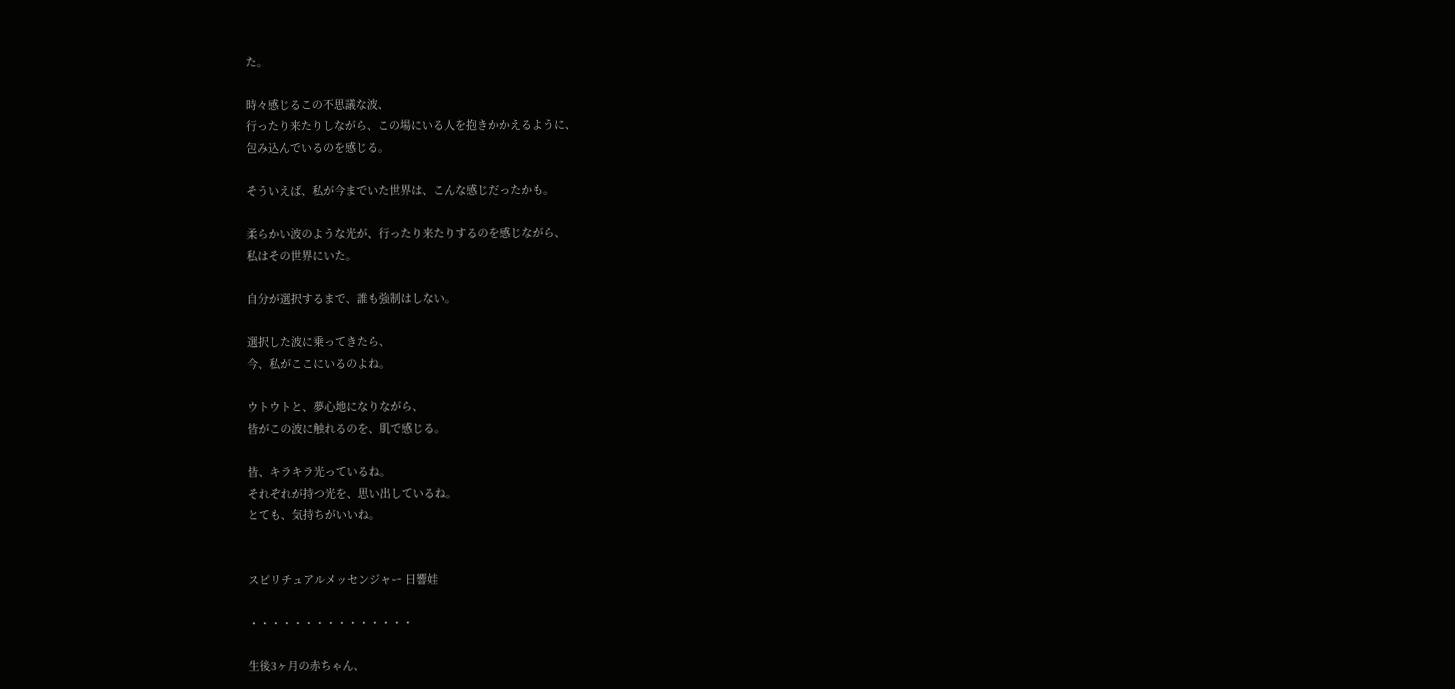た。

時々感じるこの不思議な波、
行ったり来たりしながら、この場にいる人を抱きかかえるように、
包み込んでいるのを感じる。

そういえば、私が今までいた世界は、こんな感じだったかも。

柔らかい波のような光が、行ったり来たりするのを感じながら、
私はその世界にいた。

自分が選択するまで、誰も強制はしない。

選択した波に乗ってきたら、
今、私がここにいるのよね。

ウトウトと、夢心地になりながら、
皆がこの波に触れるのを、肌で感じる。

皆、キラキラ光っているね。
それぞれが持つ光を、思い出しているね。
とても、気持ちがいいね。


スピリチュアルメッセンジャー 日響娃

・・・・・・・・・・・・・・・

生後3ヶ月の赤ちゃん、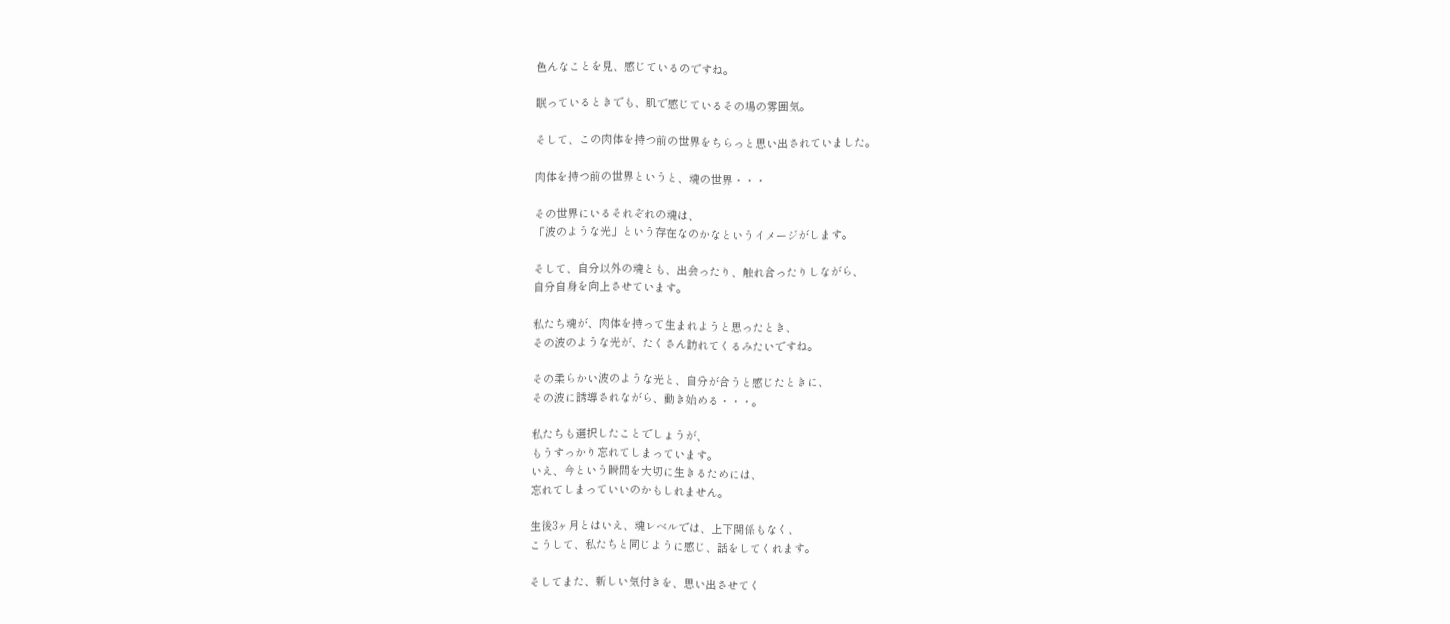色んなことを見、感じているのですね。

眠っているときでも、肌で感じているその場の雰囲気。

そして、この肉体を持つ前の世界をちらっと思い出されていました。

肉体を持つ前の世界というと、魂の世界・・・

その世界にいるそれぞれの魂は、
「波のような光」という存在なのかなというイメージがします。

そして、自分以外の魂とも、出会ったり、触れ合ったりしながら、
自分自身を向上させています。

私たち魂が、肉体を持って生まれようと思ったとき、
その波のような光が、たくさん訪れてくるみたいですね。

その柔らかい波のような光と、自分が合うと感じたときに、
その波に誘導されながら、動き始める・・・。

私たちも選択したことでしょうが、
もうすっかり忘れてしまっています。
いえ、今という瞬間を大切に生きるためには、
忘れてしまっていいのかもしれません。

生後3ヶ月とはいえ、魂レベルでは、上下関係もなく、
こうして、私たちと同じように感じ、話をしてくれます。

そしてまた、新しい気付きを、思い出させてく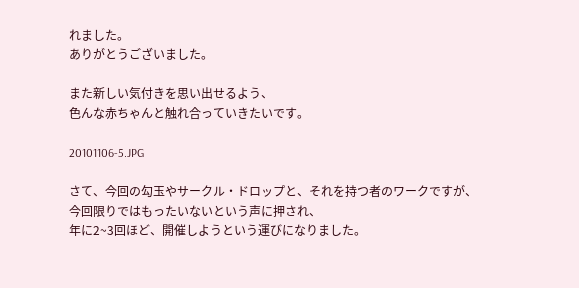れました。
ありがとうございました。

また新しい気付きを思い出せるよう、
色んな赤ちゃんと触れ合っていきたいです。

20101106-5.JPG

さて、今回の勾玉やサークル・ドロップと、それを持つ者のワークですが、
今回限りではもったいないという声に押され、
年に2~3回ほど、開催しようという運びになりました。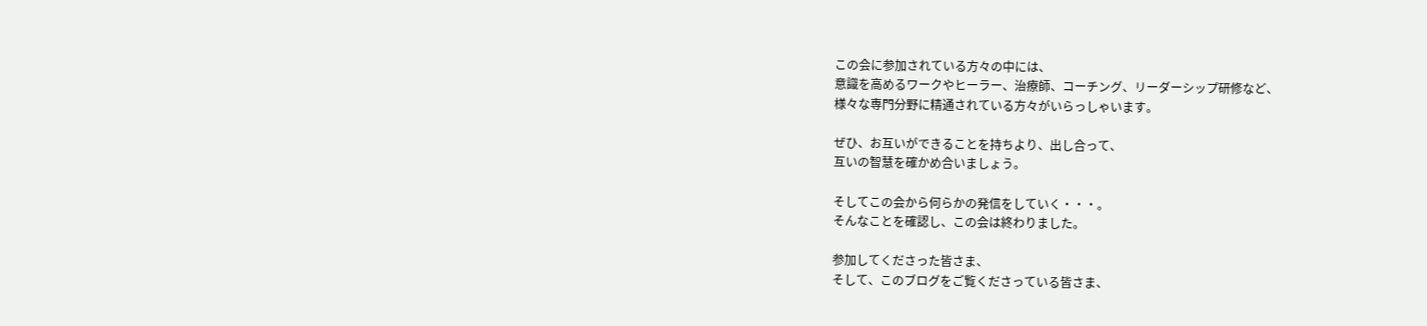この会に参加されている方々の中には、
意識を高めるワークやヒーラー、治療師、コーチング、リーダーシップ研修など、
様々な専門分野に精通されている方々がいらっしゃいます。

ぜひ、お互いができることを持ちより、出し合って、
互いの智慧を確かめ合いましょう。

そしてこの会から何らかの発信をしていく・・・。
そんなことを確認し、この会は終わりました。

参加してくださった皆さま、
そして、このブログをご覧くださっている皆さま、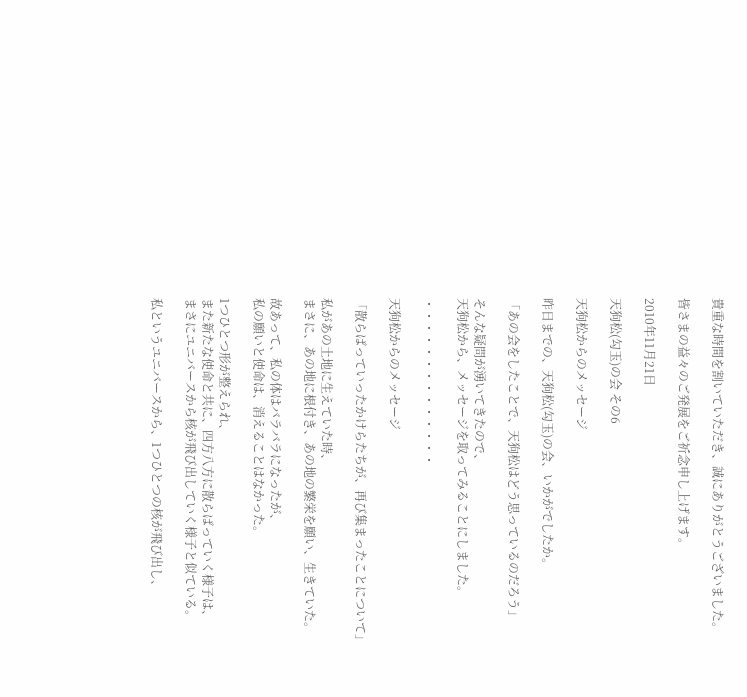貴重な時間を割いていただき、誠にありがとうございました。

皆さまの益々のご発展をご祈念申し上げます。

2010年11月21日

天狗松(勾玉)の会 その6

天狗松からのメッセージ

昨日までの、天狗松(勾玉)の会、いかがでしたか。

「あの会をしたことで、天狗松はどう思っているのだろう」

そんな疑問が湧いてきたので、
天狗松から、メッセージを取ってみることにしました。

・・・・・・・・・・・・・・

天狗松からのメッセージ

「散らばっていったかけらたちが、再び集まったことについて」

私があの土地に生えていた時、
まさに、あの地に根付き、あの地の繁栄を願い、生きていた。

故あって、私の体はバラバラになったが、
私の願いと使命は、消えることはなかった。

1つひとつ形が整えられ、
また新たな使命と共に、四方八方に散らばっていく様子は、
まさにユニバースから核が飛び出していく様子と似ている。

私というユニバースから、1つひとつの核が飛び出し、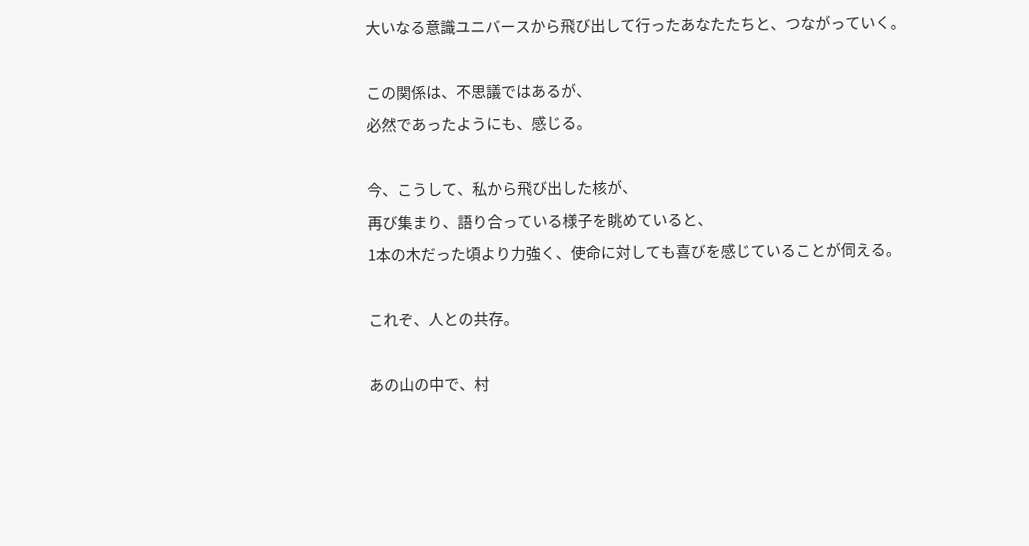大いなる意識ユニバースから飛び出して行ったあなたたちと、つながっていく。

この関係は、不思議ではあるが、
必然であったようにも、感じる。

今、こうして、私から飛び出した核が、
再び集まり、語り合っている様子を眺めていると、
1本の木だった頃より力強く、使命に対しても喜びを感じていることが伺える。

これぞ、人との共存。

あの山の中で、村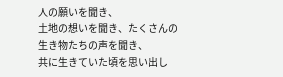人の願いを聞き、
土地の想いを聞き、たくさんの生き物たちの声を聞き、
共に生きていた頃を思い出し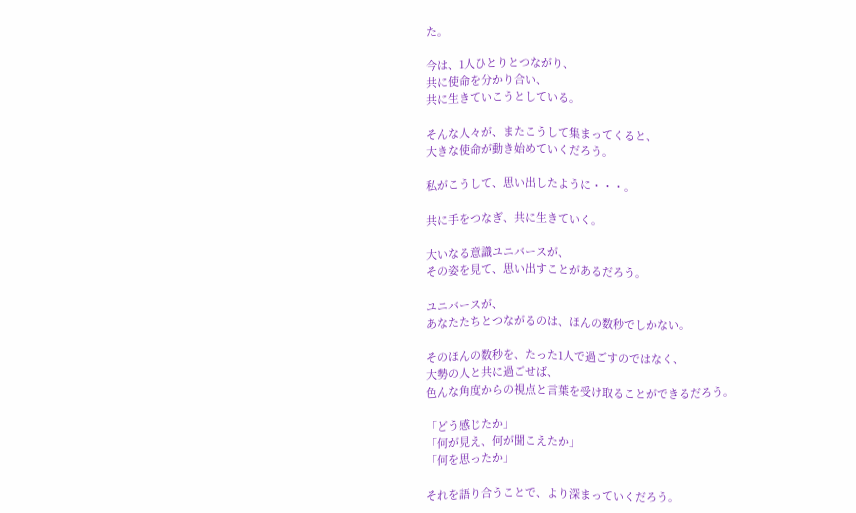た。

今は、1人ひとりとつながり、
共に使命を分かり合い、
共に生きていこうとしている。

そんな人々が、またこうして集まってくると、
大きな使命が動き始めていくだろう。

私がこうして、思い出したように・・・。

共に手をつなぎ、共に生きていく。

大いなる意識ユニバースが、
その姿を見て、思い出すことがあるだろう。

ユニバースが、
あなたたちとつながるのは、ほんの数秒でしかない。

そのほんの数秒を、たった1人で過ごすのではなく、
大勢の人と共に過ごせば、
色んな角度からの視点と言葉を受け取ることができるだろう。

「どう感じたか」
「何が見え、何が聞こえたか」
「何を思ったか」

それを語り合うことで、より深まっていくだろう。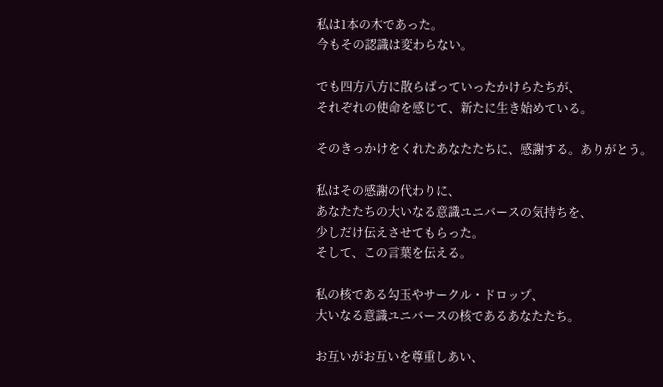私は1本の木であった。
今もその認識は変わらない。

でも四方八方に散らばっていったかけらたちが、
それぞれの使命を感じて、新たに生き始めている。

そのきっかけをくれたあなたたちに、感謝する。ありがとう。

私はその感謝の代わりに、
あなたたちの大いなる意識ユニバースの気持ちを、
少しだけ伝えさせてもらった。
そして、この言葉を伝える。

私の核である勾玉やサークル・ドロップ、
大いなる意識ユニバースの核であるあなたたち。

お互いがお互いを尊重しあい、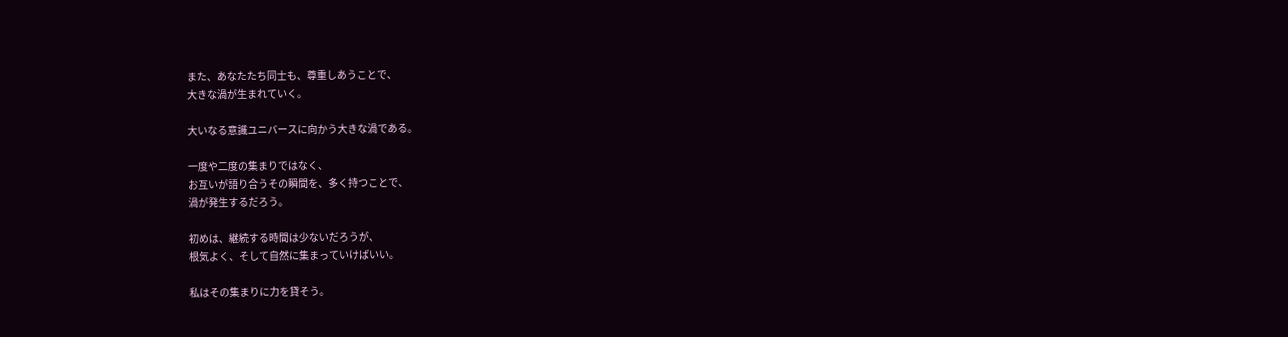また、あなたたち同士も、尊重しあうことで、
大きな渦が生まれていく。

大いなる意識ユニバースに向かう大きな渦である。

一度や二度の集まりではなく、
お互いが語り合うその瞬間を、多く持つことで、
渦が発生するだろう。

初めは、継続する時間は少ないだろうが、
根気よく、そして自然に集まっていけばいい。

私はその集まりに力を貸そう。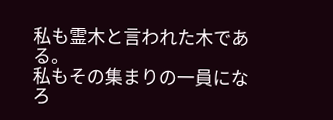私も霊木と言われた木である。
私もその集まりの一員になろ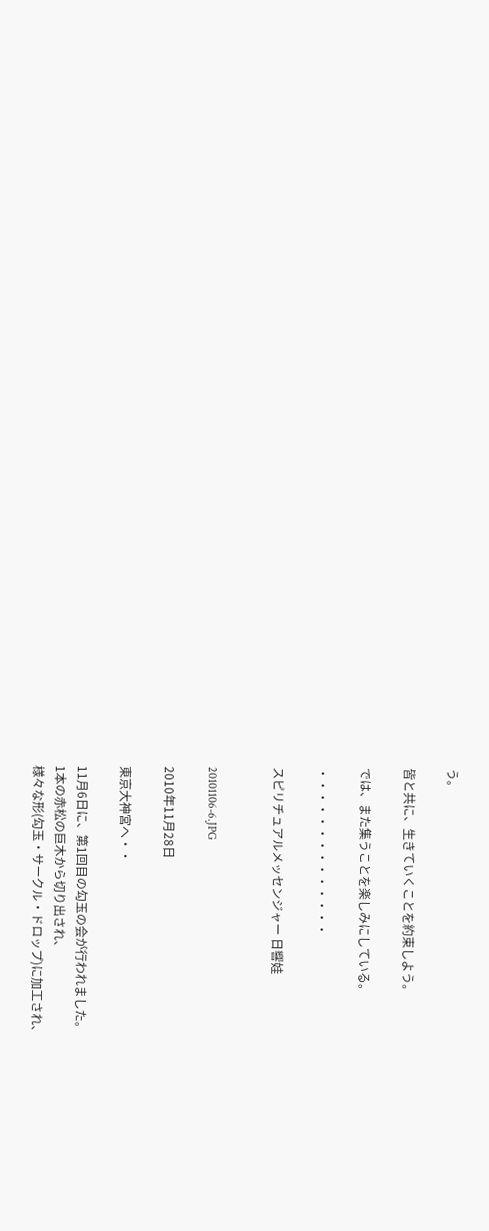う。

皆と共に、生きていくことを約束しよう。

では、また集うことを楽しみにしている。

・・・・・・・・・・・・・・

スピリチュアルメッセンジャー 日響娃


20101106-6.JPG

2010年11月28日

東京大神宮へ・・

11月6日に、第1回目の勾玉の会が行われました。
1本の赤松の巨木から切り出され、
様々な形(勾玉・サークル・ドロップ)に加工され、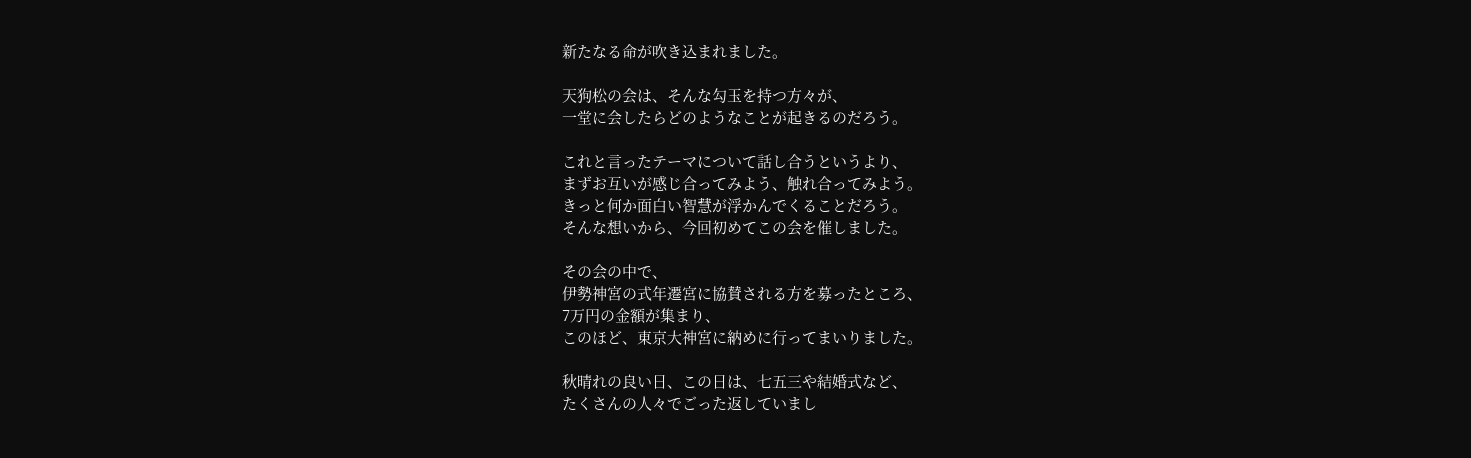新たなる命が吹き込まれました。

天狗松の会は、そんな勾玉を持つ方々が、
一堂に会したらどのようなことが起きるのだろう。

これと言ったテーマについて話し合うというより、
まずお互いが感じ合ってみよう、触れ合ってみよう。
きっと何か面白い智慧が浮かんでくることだろう。
そんな想いから、今回初めてこの会を催しました。

その会の中で、
伊勢神宮の式年遷宮に協賛される方を募ったところ、
7万円の金額が集まり、
このほど、東京大神宮に納めに行ってまいりました。

秋晴れの良い日、この日は、七五三や結婚式など、
たくさんの人々でごった返していまし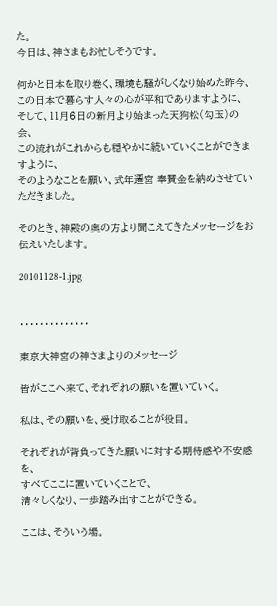た。
今日は、神さまもお忙しそうです。

何かと日本を取り巻く、環境も騒がしくなり始めた昨今、
この日本で暮らす人々の心が平和でありますように、
そして、11月6日の新月より始まった天狗松(勾玉)の会、
この流れがこれからも穏やかに続いていくことができますように、
そのようなことを願い、式年遷宮 奉賛金を納めさせていただきました。

そのとき、神殿の奥の方より聞こえてきたメッセージをお伝えいたします。

20101128-1.jpg


・・・・・・・・・・・・・・

東京大神宮の神さまよりのメッセージ

皆がここへ来て、それぞれの願いを置いていく。

私は、その願いを、受け取ることが役目。

それぞれが背負ってきた願いに対する期待感や不安感を、
すべてここに置いていくことで、
清々しくなり、一歩踏み出すことができる。

ここは、そういう場。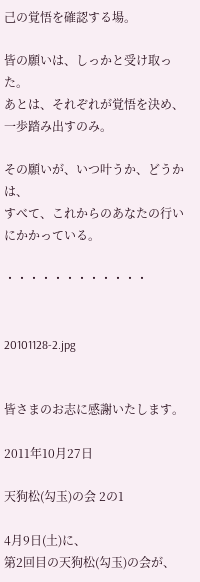己の覚悟を確認する場。

皆の願いは、しっかと受け取った。
あとは、それぞれが覚悟を決め、
一歩踏み出すのみ。

その願いが、いつ叶うか、どうかは、
すべて、これからのあなたの行いにかかっている。

・・・・・・・・・・・・


20101128-2.jpg


皆さまのお志に感謝いたします。

2011年10月27日

天狗松(勾玉)の会 2の1

4月9日(土)に、
第2回目の天狗松(勾玉)の会が、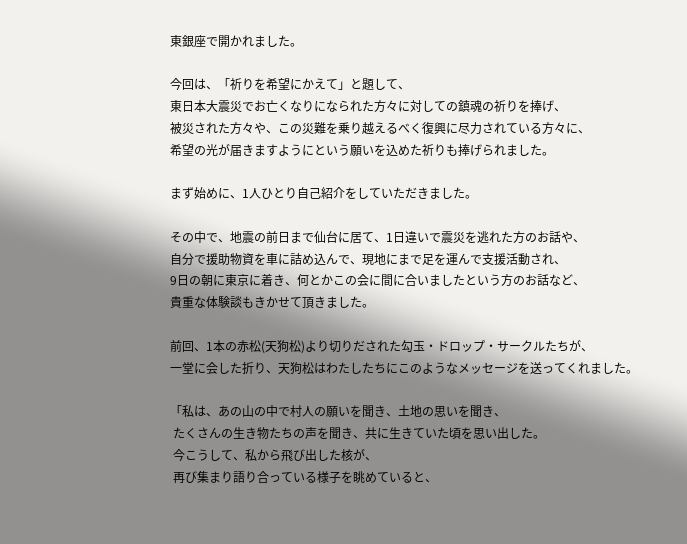東銀座で開かれました。

今回は、「祈りを希望にかえて」と題して、
東日本大震災でお亡くなりになられた方々に対しての鎮魂の祈りを捧げ、
被災された方々や、この災難を乗り越えるべく復興に尽力されている方々に、
希望の光が届きますようにという願いを込めた祈りも捧げられました。

まず始めに、1人ひとり自己紹介をしていただきました。

その中で、地震の前日まで仙台に居て、1日違いで震災を逃れた方のお話や、
自分で援助物資を車に詰め込んで、現地にまで足を運んで支援活動され、
9日の朝に東京に着き、何とかこの会に間に合いましたという方のお話など、
貴重な体験談もきかせて頂きました。

前回、1本の赤松(天狗松)より切りだされた勾玉・ドロップ・サークルたちが、
一堂に会した折り、天狗松はわたしたちにこのようなメッセージを送ってくれました。

「私は、あの山の中で村人の願いを聞き、土地の思いを聞き、
 たくさんの生き物たちの声を聞き、共に生きていた頃を思い出した。
 今こうして、私から飛び出した核が、
 再び集まり語り合っている様子を眺めていると、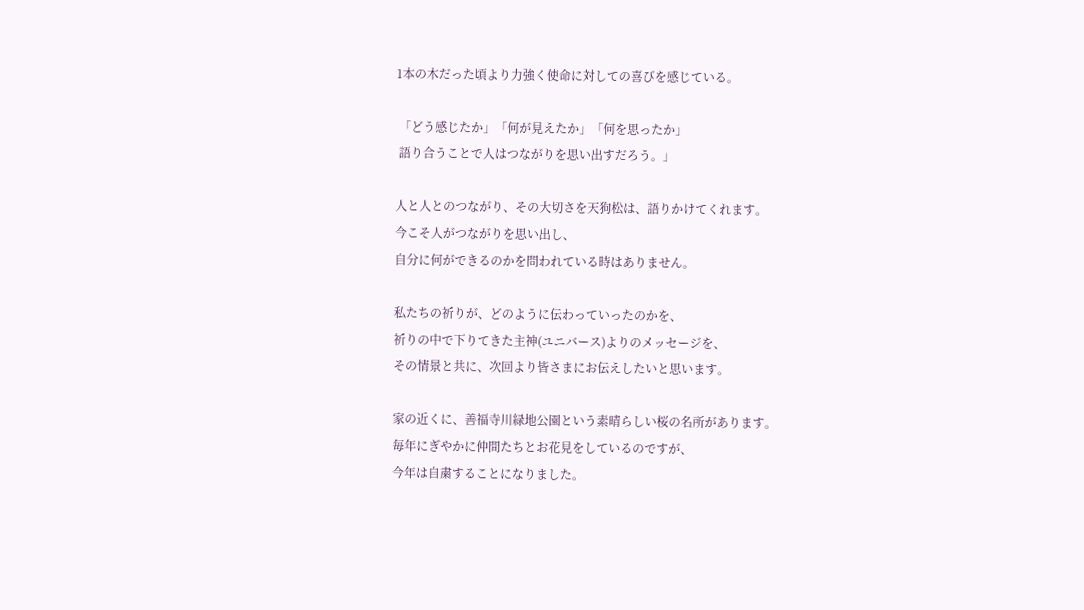1本の木だった頃より力強く使命に対しての喜びを感じている。

 「どう感じたか」「何が見えたか」「何を思ったか」
 語り合うことで人はつながりを思い出すだろう。」

人と人とのつながり、その大切さを天狗松は、語りかけてくれます。
今こそ人がつながりを思い出し、
自分に何ができるのかを問われている時はありません。

私たちの祈りが、どのように伝わっていったのかを、
祈りの中で下りてきた主神(ユニバース)よりのメッセージを、
その情景と共に、次回より皆さまにお伝えしたいと思います。

家の近くに、善福寺川緑地公園という素晴らしい桜の名所があります。
毎年にぎやかに仲間たちとお花見をしているのですが、
今年は自粛することになりました。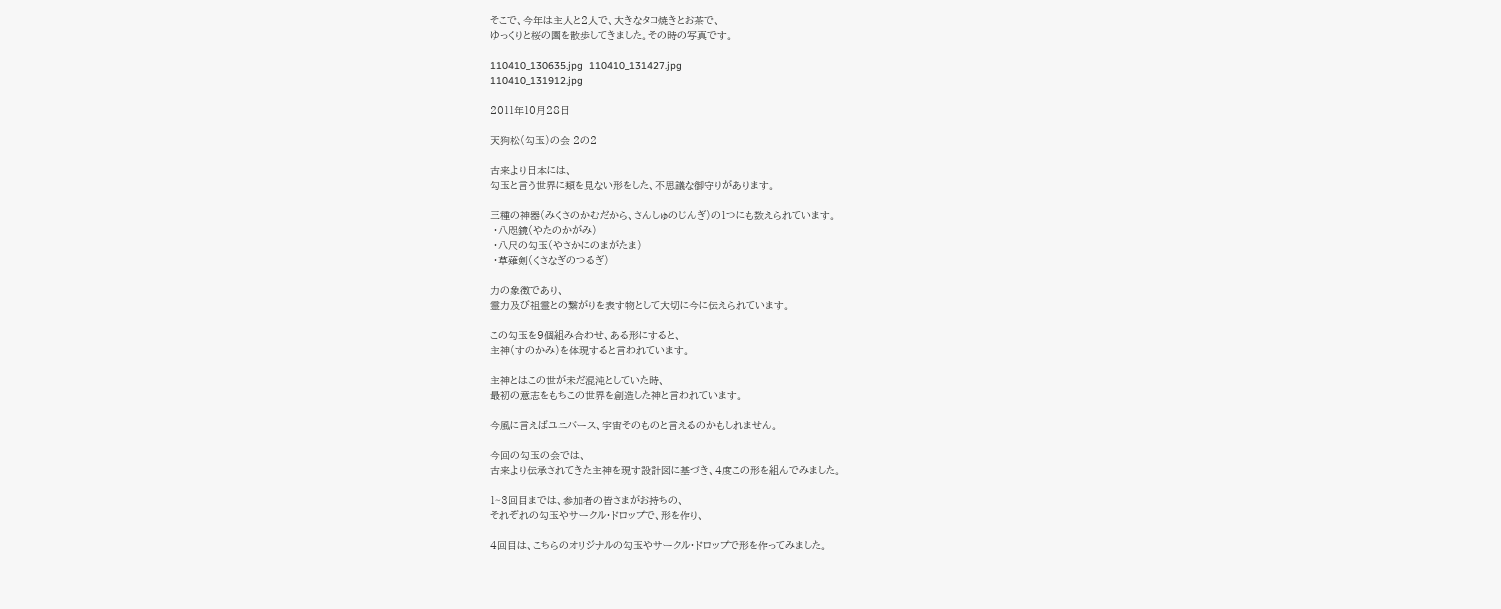そこで、今年は主人と2人で、大きなタコ焼きとお茶で、
ゆっくりと桜の園を散歩してきました。その時の写真です。

110410_130635.jpg  110410_131427.jpg
110410_131912.jpg

2011年10月28日

天狗松(勾玉)の会 2の2

古来より日本には、
勾玉と言う世界に類を見ない形をした、不思議な御守りがあります。

三種の神器(みくさのかむだから、さんしゅのじんぎ)の1つにも数えられています。
 ・八咫鏡(やたのかがみ)
 ・八尺の勾玉(やさかにのまがたま)
 ・草薙剣(くさなぎのつるぎ)

力の象徴であり、
霊力及び祖霊との繋がりを表す物として大切に今に伝えられています。

この勾玉を9個組み合わせ、ある形にすると、
主神(すのかみ)を体現すると言われています。

主神とはこの世が未だ混沌としていた時、
最初の意志をもちこの世界を創造した神と言われています。

今風に言えばユニバース、宇宙そのものと言えるのかもしれません。

今回の勾玉の会では、
古来より伝承されてきた主神を現す設計図に基づき、4度この形を組んでみました。

1~3回目までは、参加者の皆さまがお持ちの、
それぞれの勾玉やサークル・ドロップで、形を作り、

4回目は、こちらのオリジナルの勾玉やサークル・ドロップで形を作ってみました。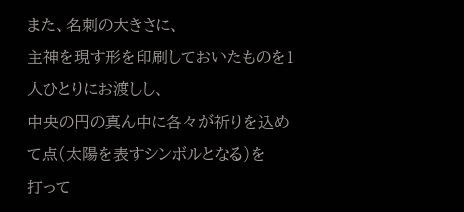また、名刺の大きさに、
主神を現す形を印刷しておいたものを1人ひとりにお渡しし、
中央の円の真ん中に各々が祈りを込めて点(太陽を表すシンボルとなる)を
打って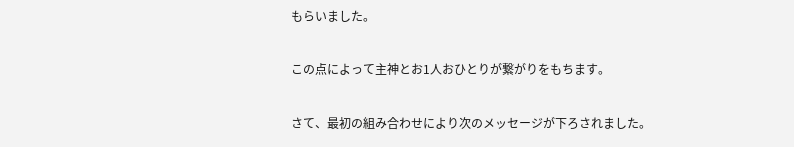もらいました。

この点によって主神とお1人おひとりが繋がりをもちます。

さて、最初の組み合わせにより次のメッセージが下ろされました。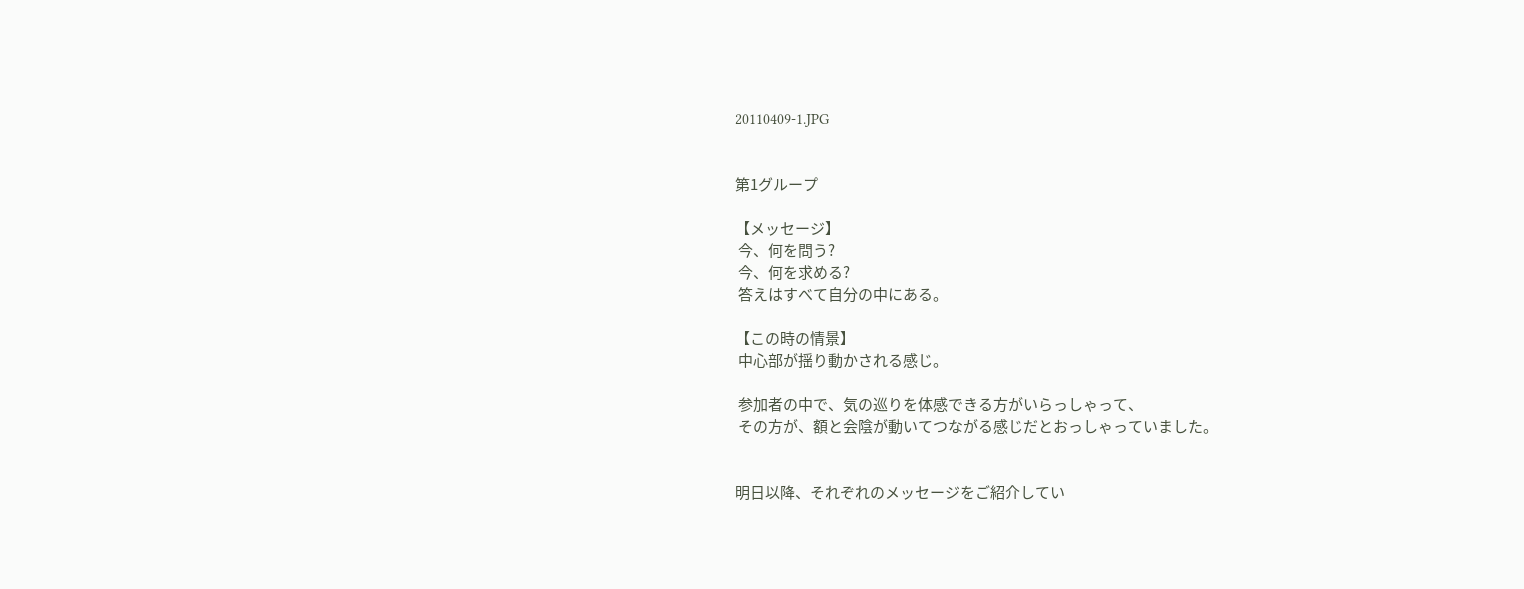20110409-1.JPG


第1グループ

【メッセージ】
 今、何を問う?
 今、何を求める?
 答えはすべて自分の中にある。

【この時の情景】
 中心部が揺り動かされる感じ。

 参加者の中で、気の巡りを体感できる方がいらっしゃって、
 その方が、額と会陰が動いてつながる感じだとおっしゃっていました。


明日以降、それぞれのメッセージをご紹介してい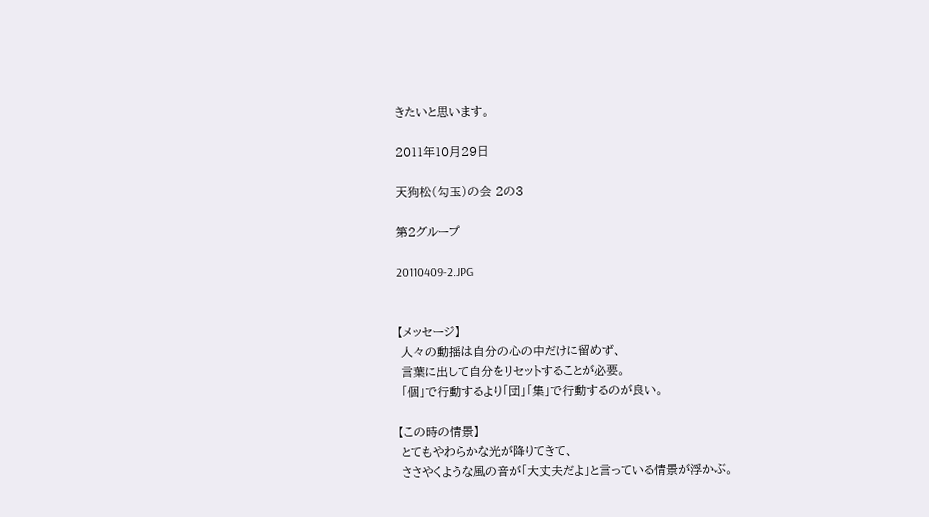きたいと思います。

2011年10月29日

天狗松(勾玉)の会 2の3

第2グループ

20110409-2.JPG


【メッセージ】
 人々の動揺は自分の心の中だけに留めず、
 言葉に出して自分をリセットすることが必要。
 「個」で行動するより「団」「集」で行動するのが良い。

【この時の情景】
 とてもやわらかな光が降りてきて、
 ささやくような風の音が「大丈夫だよ」と言っている情景が浮かぶ。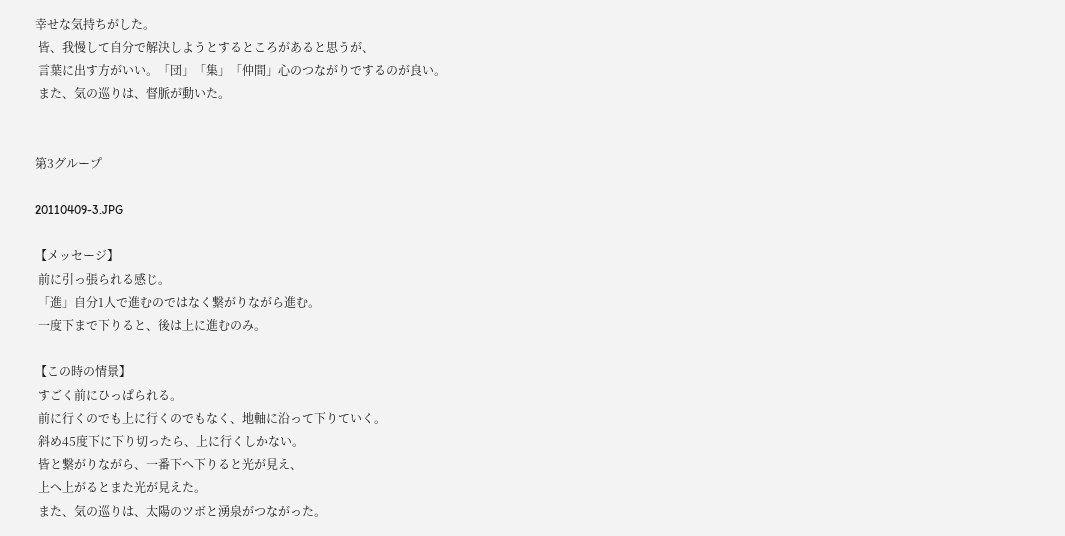幸せな気持ちがした。
 皆、我慢して自分で解決しようとするところがあると思うが、
 言葉に出す方がいい。「団」「集」「仲間」心のつながりでするのが良い。
 また、気の巡りは、督脈が動いた。


第3グループ

20110409-3.JPG

【メッセージ】
 前に引っ張られる感じ。
 「進」自分1人で進むのではなく繋がりながら進む。
 一度下まで下りると、後は上に進むのみ。

【この時の情景】
 すごく前にひっぱられる。
 前に行くのでも上に行くのでもなく、地軸に沿って下りていく。
 斜め45度下に下り切ったら、上に行くしかない。
 皆と繋がりながら、一番下へ下りると光が見え、
 上へ上がるとまた光が見えた。
 また、気の巡りは、太陽のツボと湧泉がつながった。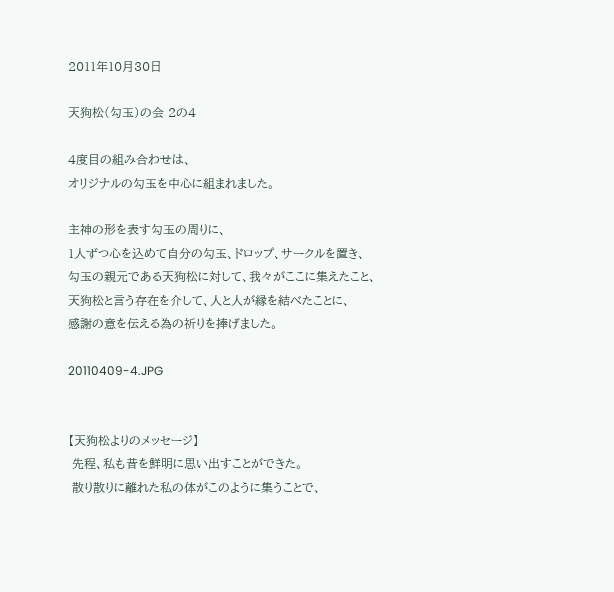2011年10月30日

天狗松(勾玉)の会 2の4

4度目の組み合わせは、
オリジナルの勾玉を中心に組まれました。

主神の形を表す勾玉の周りに、
1人ずつ心を込めて自分の勾玉、ドロップ、サークルを置き、
勾玉の親元である天狗松に対して、我々がここに集えたこと、
天狗松と言う存在を介して、人と人が縁を結べたことに、
感謝の意を伝える為の祈りを捧げました。

20110409-4.JPG


【天狗松よりのメッセージ】
 先程、私も昔を鮮明に思い出すことができた。
 散り散りに離れた私の体がこのように集うことで、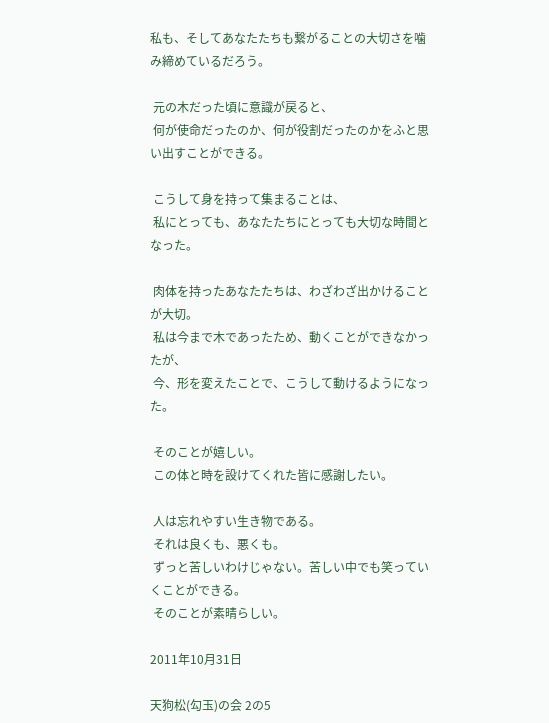私も、そしてあなたたちも繋がることの大切さを噛み締めているだろう。

 元の木だった頃に意識が戻ると、
 何が使命だったのか、何が役割だったのかをふと思い出すことができる。

 こうして身を持って集まることは、
 私にとっても、あなたたちにとっても大切な時間となった。

 肉体を持ったあなたたちは、わざわざ出かけることが大切。
 私は今まで木であったため、動くことができなかったが、
 今、形を変えたことで、こうして動けるようになった。

 そのことが嬉しい。
 この体と時を設けてくれた皆に感謝したい。

 人は忘れやすい生き物である。
 それは良くも、悪くも。
 ずっと苦しいわけじゃない。苦しい中でも笑っていくことができる。
 そのことが素晴らしい。

2011年10月31日

天狗松(勾玉)の会 2の5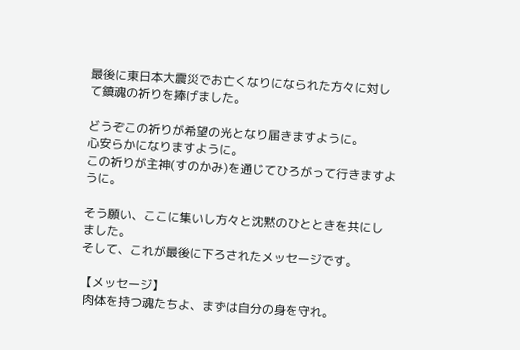最後に東日本大震災でお亡くなりになられた方々に対して鎮魂の祈りを捧げました。

どうぞこの祈りが希望の光となり届きますように。
心安らかになりますように。
この祈りが主神(すのかみ)を通じてひろがって行きますように。

そう願い、ここに集いし方々と沈黙のひとときを共にしました。
そして、これが最後に下ろされたメッセージです。

【メッセージ】
 肉体を持つ魂たちよ、まずは自分の身を守れ。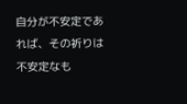自分が不安定であれば、その祈りは不安定なも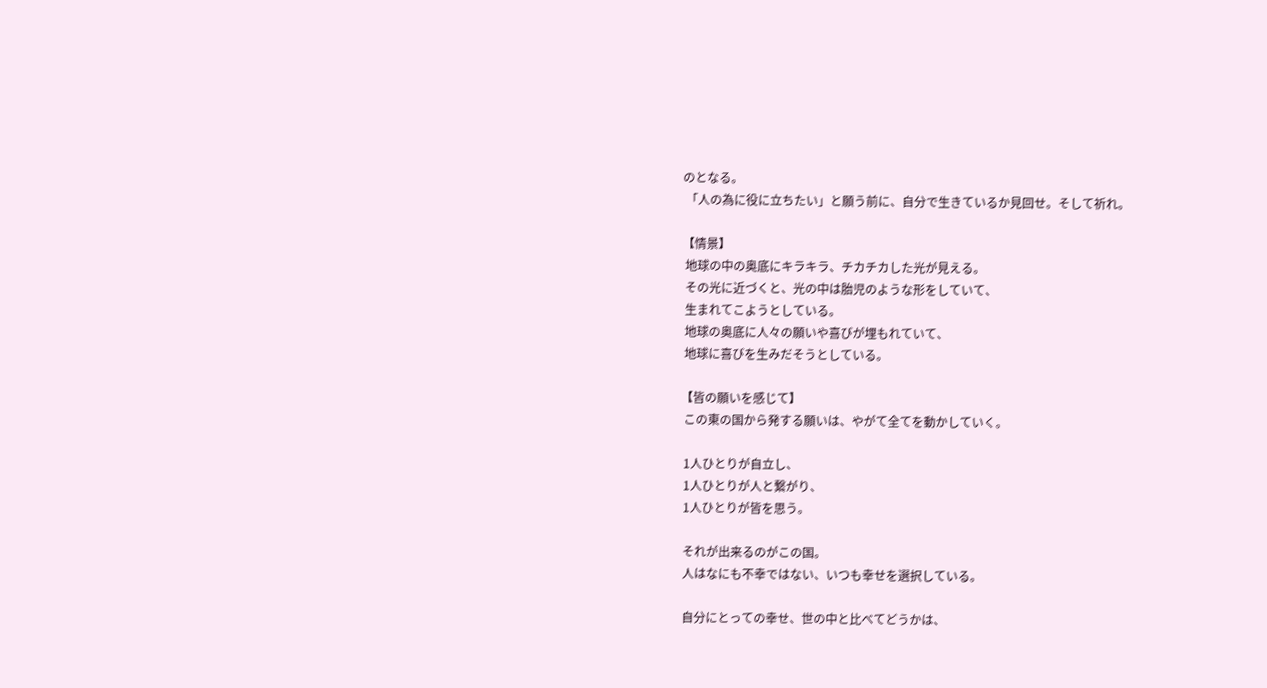のとなる。
 「人の為に役に立ちたい」と願う前に、自分で生きているか見回せ。そして祈れ。

【情景】
 地球の中の奥底にキラキラ、チカチカした光が見える。
 その光に近づくと、光の中は胎児のような形をしていて、
 生まれてこようとしている。
 地球の奥底に人々の願いや喜びが埋もれていて、
 地球に喜びを生みだそうとしている。

【皆の願いを感じて】
 この東の国から発する願いは、やがて全てを動かしていく。

 1人ひとりが自立し、
 1人ひとりが人と繋がり、
 1人ひとりが皆を思う。

 それが出来るのがこの国。
 人はなにも不幸ではない、いつも幸せを選択している。

 自分にとっての幸せ、世の中と比べてどうかは、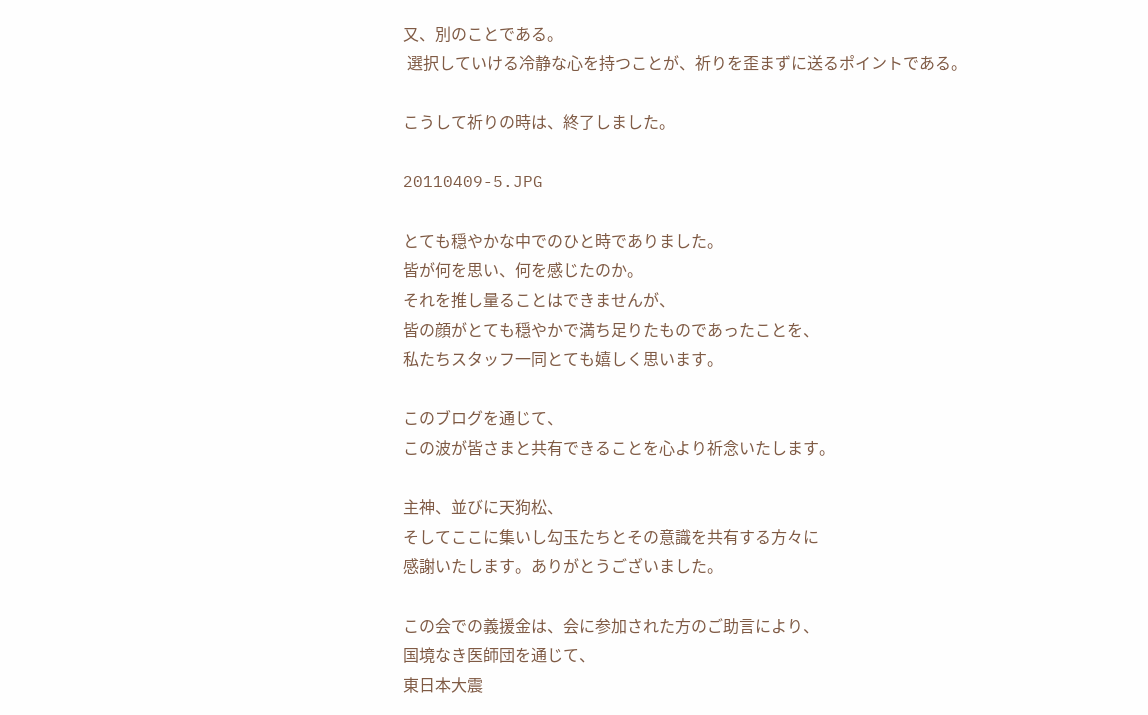又、別のことである。
 選択していける冷静な心を持つことが、祈りを歪まずに送るポイントである。

こうして祈りの時は、終了しました。

20110409-5.JPG

とても穏やかな中でのひと時でありました。
皆が何を思い、何を感じたのか。
それを推し量ることはできませんが、
皆の顔がとても穏やかで満ち足りたものであったことを、
私たちスタッフ一同とても嬉しく思います。

このブログを通じて、
この波が皆さまと共有できることを心より祈念いたします。

主神、並びに天狗松、
そしてここに集いし勾玉たちとその意識を共有する方々に
感謝いたします。ありがとうございました。

この会での義援金は、会に参加された方のご助言により、
国境なき医師団を通じて、
東日本大震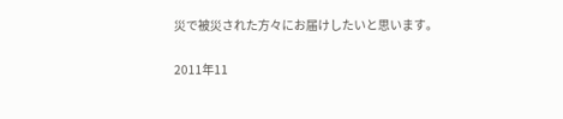災で被災された方々にお届けしたいと思います。

2011年11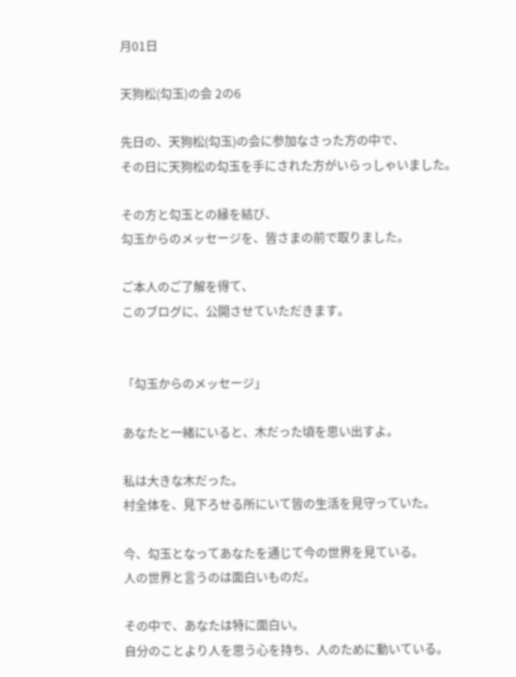月01日

天狗松(勾玉)の会 2の6

先日の、天狗松(勾玉)の会に参加なさった方の中で、
その日に天狗松の勾玉を手にされた方がいらっしゃいました。

その方と勾玉との縁を結び、
勾玉からのメッセージを、皆さまの前で取りました。

ご本人のご了解を得て、
このブログに、公開させていただきます。


「勾玉からのメッセージ」

あなたと一緒にいると、木だった頃を思い出すよ。

私は大きな木だった。
村全体を、見下ろせる所にいて皆の生活を見守っていた。

今、勾玉となってあなたを通じて今の世界を見ている。
人の世界と言うのは面白いものだ。

その中で、あなたは特に面白い。
自分のことより人を思う心を持ち、人のために動いている。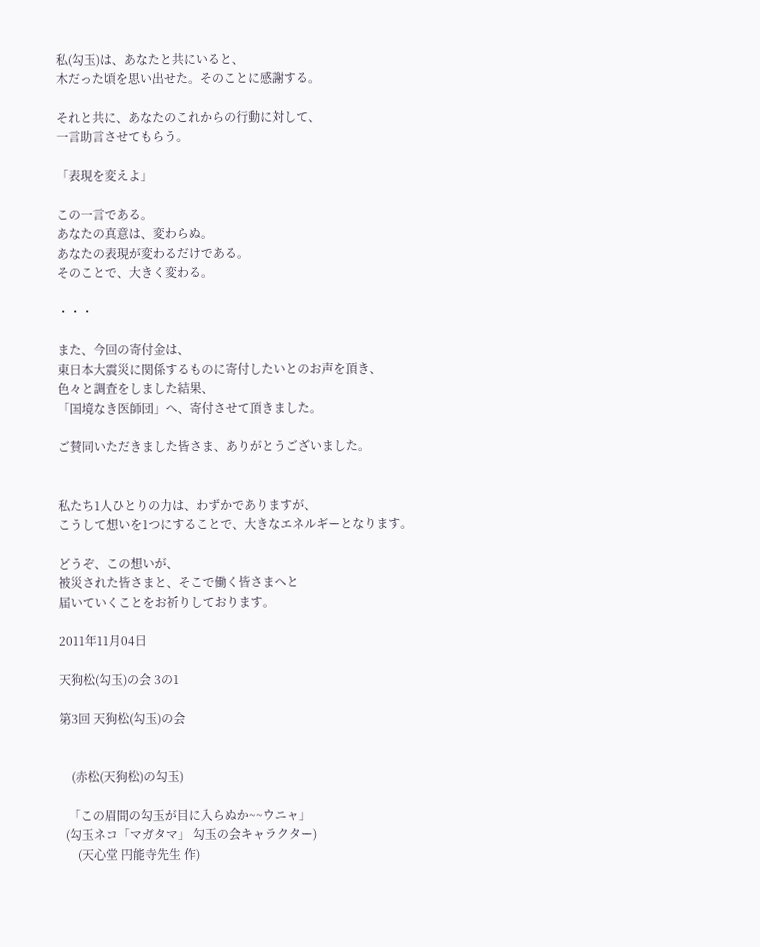私(勾玉)は、あなたと共にいると、
木だった頃を思い出せた。そのことに感謝する。

それと共に、あなたのこれからの行動に対して、
一言助言させてもらう。

「表現を変えよ」

この一言である。
あなたの真意は、変わらぬ。
あなたの表現が変わるだけである。
そのことで、大きく変わる。

・・・

また、今回の寄付金は、
東日本大震災に関係するものに寄付したいとのお声を頂き、
色々と調査をしました結果、
「国境なき医師団」へ、寄付させて頂きました。

ご賛同いただきました皆さま、ありがとうございました。


私たち1人ひとりの力は、わずかでありますが、
こうして想いを1つにすることで、大きなエネルギーとなります。

どうぞ、この想いが、
被災された皆さまと、そこで働く皆さまへと
届いていくことをお祈りしております。

2011年11月04日

天狗松(勾玉)の会 3の1

第3回 天狗松(勾玉)の会


    (赤松(天狗松)の勾玉)

   「この眉間の勾玉が目に入らぬか~~ウニャ」
  (勾玉ネコ「マガタマ」 勾玉の会キャラクター)
      (天心堂 円能寺先生 作)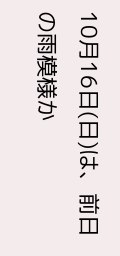10月16日(日)は、前日の雨模様か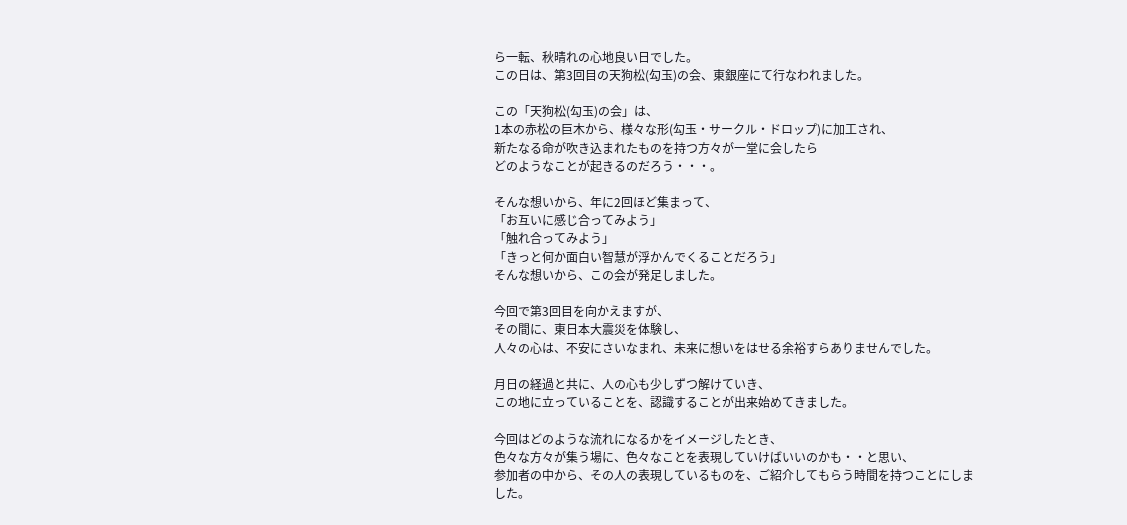ら一転、秋晴れの心地良い日でした。
この日は、第3回目の天狗松(勾玉)の会、東銀座にて行なわれました。

この「天狗松(勾玉)の会」は、
1本の赤松の巨木から、様々な形(勾玉・サークル・ドロップ)に加工され、
新たなる命が吹き込まれたものを持つ方々が一堂に会したら
どのようなことが起きるのだろう・・・。

そんな想いから、年に2回ほど集まって、
「お互いに感じ合ってみよう」
「触れ合ってみよう」
「きっと何か面白い智慧が浮かんでくることだろう」
そんな想いから、この会が発足しました。

今回で第3回目を向かえますが、
その間に、東日本大震災を体験し、
人々の心は、不安にさいなまれ、未来に想いをはせる余裕すらありませんでした。

月日の経過と共に、人の心も少しずつ解けていき、
この地に立っていることを、認識することが出来始めてきました。

今回はどのような流れになるかをイメージしたとき、
色々な方々が集う場に、色々なことを表現していけばいいのかも・・と思い、
参加者の中から、その人の表現しているものを、ご紹介してもらう時間を持つことにしました。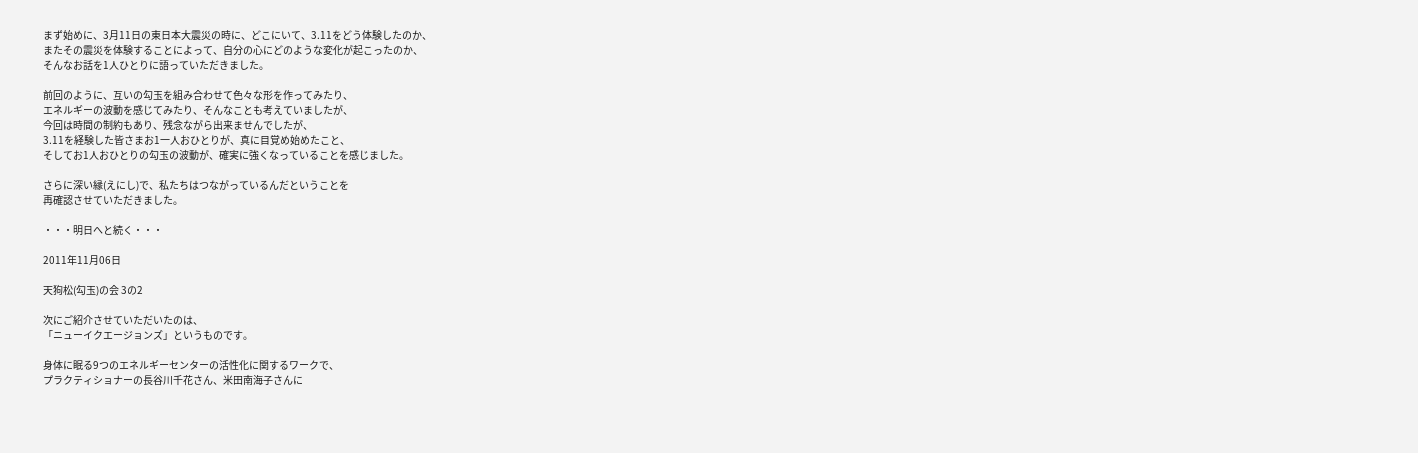まず始めに、3月11日の東日本大震災の時に、どこにいて、3.11をどう体験したのか、
またその震災を体験することによって、自分の心にどのような変化が起こったのか、
そんなお話を1人ひとりに語っていただきました。

前回のように、互いの勾玉を組み合わせて色々な形を作ってみたり、
エネルギーの波動を感じてみたり、そんなことも考えていましたが、
今回は時間の制約もあり、残念ながら出来ませんでしたが、
3.11を経験した皆さまお1一人おひとりが、真に目覚め始めたこと、
そしてお1人おひとりの勾玉の波動が、確実に強くなっていることを感じました。

さらに深い縁(えにし)で、私たちはつながっているんだということを
再確認させていただきました。

・・・明日へと続く・・・

2011年11月06日

天狗松(勾玉)の会 3の2

次にご紹介させていただいたのは、
「ニューイクエージョンズ」というものです。

身体に眠る9つのエネルギーセンターの活性化に関するワークで、
プラクティショナーの長谷川千花さん、米田南海子さんに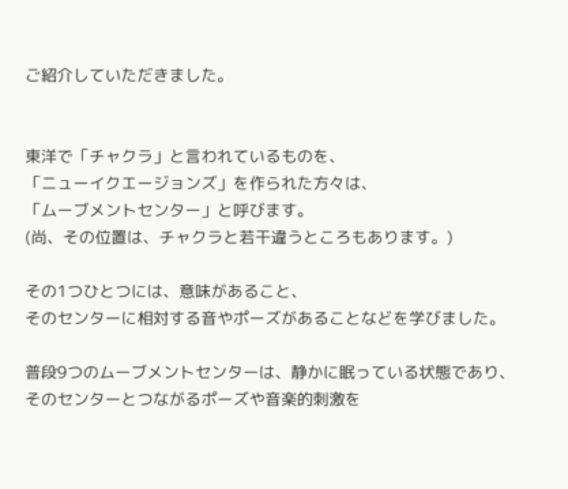ご紹介していただきました。


東洋で「チャクラ」と言われているものを、
「ニューイクエージョンズ」を作られた方々は、
「ムーブメントセンター」と呼びます。
(尚、その位置は、チャクラと若干違うところもあります。)

その1つひとつには、意味があること、
そのセンターに相対する音やポーズがあることなどを学びました。

普段9つのムーブメントセンターは、静かに眠っている状態であり、
そのセンターとつながるポーズや音楽的刺激を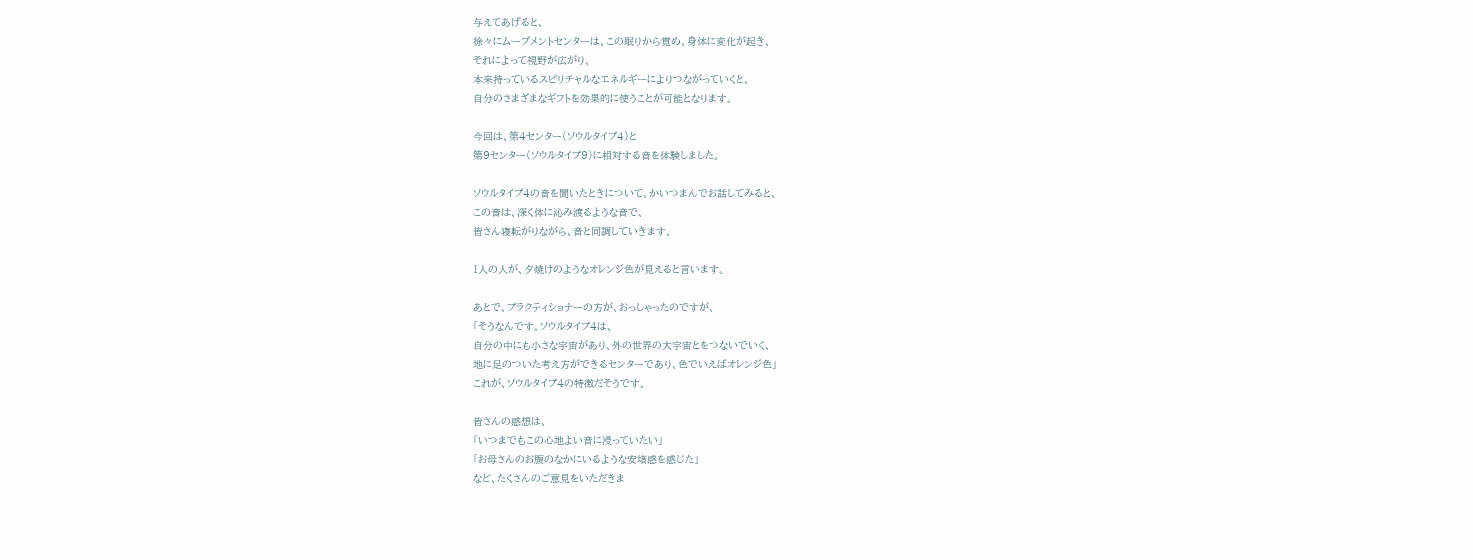与えてあげると、
徐々にムーブメントセンターは、この眠りから覚め、身体に変化が起き、
それによって視野が広がり、
本来持っているスピリチャルなエネルギーによりつながっていくと、
自分のさまざまなギフトを効果的に使うことが可能となります。

今回は、第4センター(ソウルタイプ4)と
第9センター(ソウルタイプ9)に相対する音を体験しました。

ソウルタイプ4の音を聞いたときについて、かいつまんでお話してみると、
この音は、深く体に沁み渡るような音で、
皆さん寝転がりながら、音と同調していきます。

1人の人が、夕焼けのようなオレンジ色が見えると言います。

あとで、プラクティショナーの方が、おっしゃったのですが、
「そうなんです。ソウルタイプ4は、
自分の中にも小さな宇宙があり、外の世界の大宇宙とをつないでいく、
地に足のついた考え方ができるセンターであり、色でいえばオレンジ色」
これが、ソウルタイプ4の特徴だそうです。

皆さんの感想は、
「いつまでもこの心地よい音に浸っていたい」
「お母さんのお腹のなかにいるような安堵感を感じた」
など、たくさんのご意見をいただきま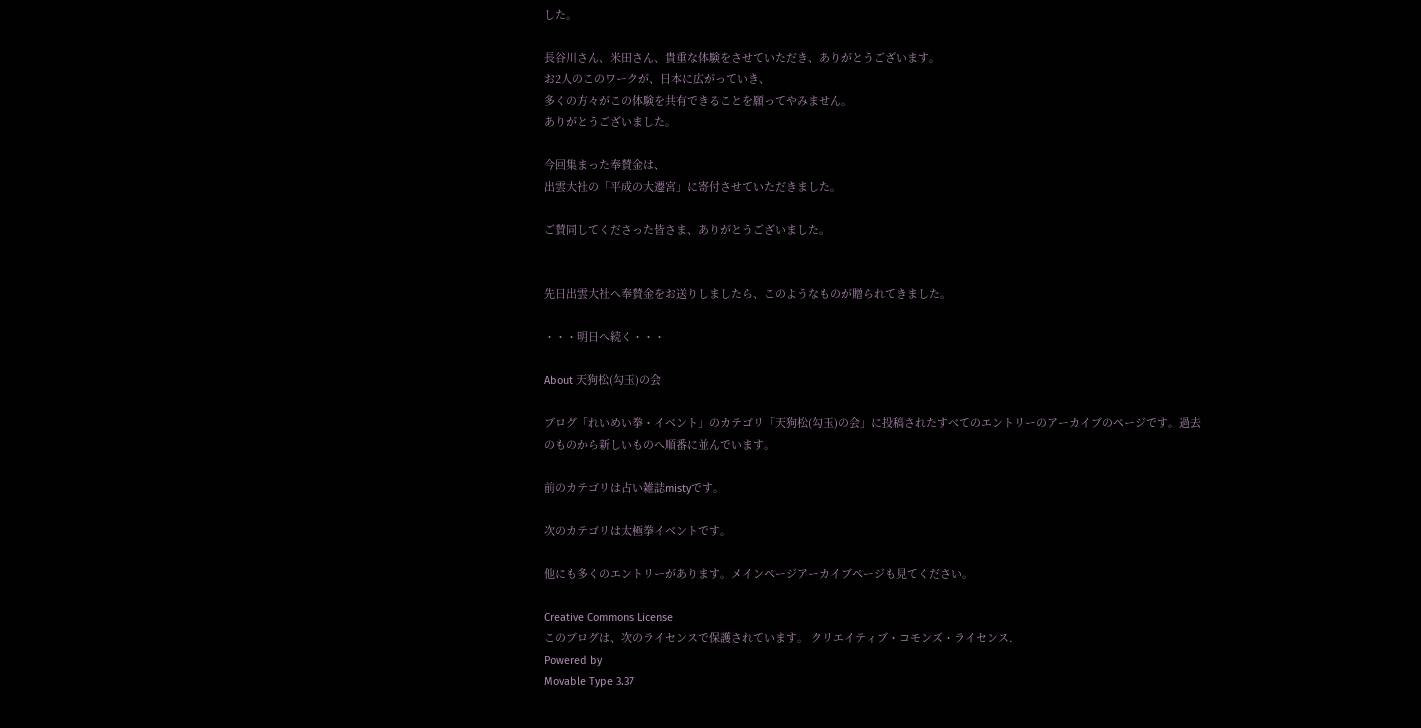した。

長谷川さん、米田さん、貴重な体験をさせていただき、ありがとうございます。
お2人のこのワークが、日本に広がっていき、
多くの方々がこの体験を共有できることを願ってやみません。
ありがとうございました。

今回集まった奉賛金は、
出雲大社の「平成の大遷宮」に寄付させていただきました。

ご賛同してくださった皆さま、ありがとうございました。


先日出雲大社へ奉賛金をお送りしましたら、このようなものが贈られてきました。

・・・明日へ続く・・・

About 天狗松(勾玉)の会

ブログ「れいめい拳・イベント」のカテゴリ「天狗松(勾玉)の会」に投稿されたすべてのエントリーのアーカイブのページです。過去のものから新しいものへ順番に並んでいます。

前のカテゴリは占い雑誌mistyです。

次のカテゴリは太極拳イベントです。

他にも多くのエントリーがあります。メインページアーカイブページも見てください。

Creative Commons License
このブログは、次のライセンスで保護されています。 クリエイティブ・コモンズ・ライセンス.
Powered by
Movable Type 3.37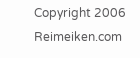Copyright 2006 Reimeiken.com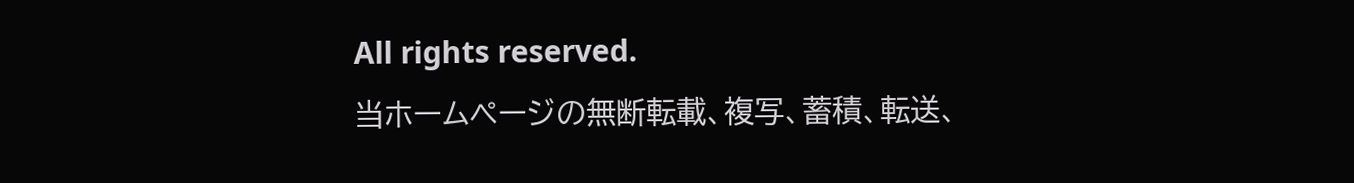All rights reserved.
当ホームページの無断転載、複写、蓄積、転送、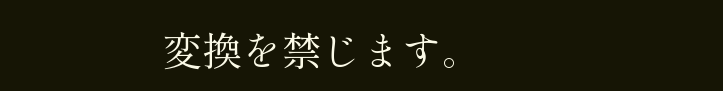変換を禁じます。